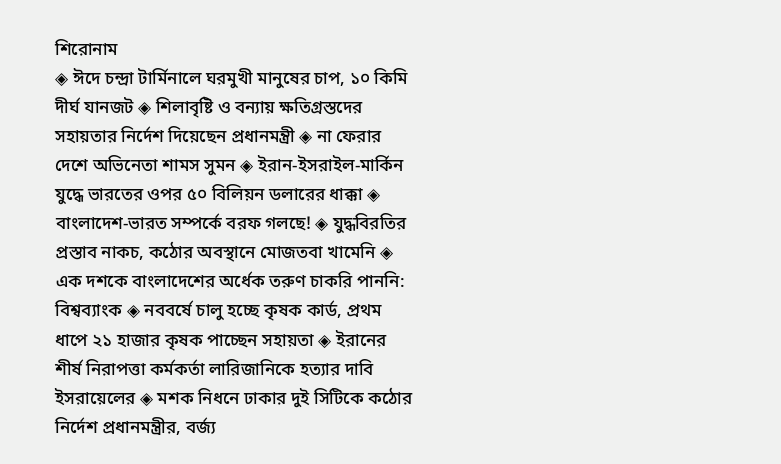শিরোনাম
◈ ঈদে চন্দ্রা টার্মিনালে ঘরমুখী মানুষের চাপ, ১০ কিমি দীর্ঘ যানজট ◈ শিলাবৃষ্টি ও বন্যায় ক্ষতিগ্রস্তদের সহায়তার নির্দেশ দিয়েছেন প্রধানমন্ত্রী ◈ না ফেরার দেশে অভিনেতা শামস সুমন ◈ ইরান-ইসরাইল-মার্কিন যুদ্ধে ভারতের ওপর ৫০ বিলিয়ন ডলারের ধাক্কা ◈ বাংলাদেশ-ভারত সম্পর্কে বরফ গলছে! ◈ যুদ্ধবিরতির প্রস্তাব নাকচ, কঠোর অবস্থানে মোজতবা খামেনি ◈ এক দশকে বাংলাদেশের অর্ধেক তরুণ চাকরি পাননি: বিশ্বব্যাংক ◈ নববর্ষে চালু হচ্ছে কৃষক কার্ড, প্রথম ধাপে ২১ হাজার কৃষক পাচ্ছেন সহায়তা ◈ ইরানের শীর্ষ নিরাপত্তা কর্মকর্তা লারিজানিকে হত্যার দাবি ইসরায়েলের ◈ মশক নিধনে ঢাকার দুই সিটিকে কঠোর নির্দেশ প্রধানমন্ত্রীর, বর্জ্য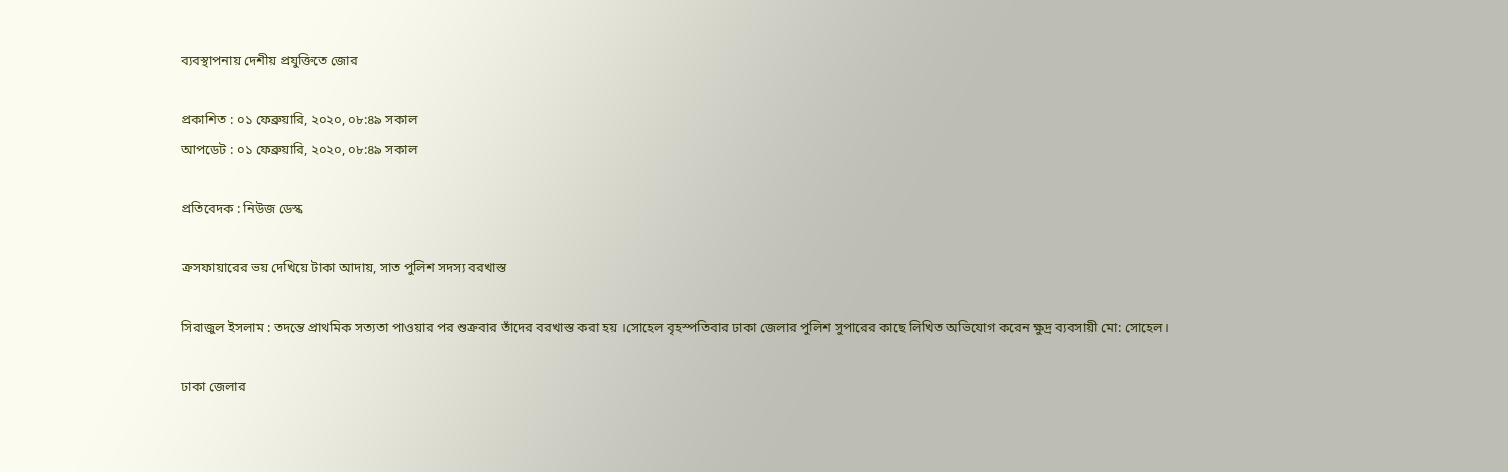ব্যবস্থাপনায় দেশীয় প্রযুক্তিতে জোর

প্রকাশিত : ০১ ফেব্রুয়ারি, ২০২০, ০৮:৪৯ সকাল
আপডেট : ০১ ফেব্রুয়ারি, ২০২০, ০৮:৪৯ সকাল

প্রতিবেদক : নিউজ ডেস্ক

ক্রসফায়ারের ভয় দেখিয়ে টাকা আদায়, সাত পুলিশ সদস্য বরখাস্ত

সিরাজুল ইসলাম : তদন্তে প্রাথমিক সত্যতা পাওয়ার পর শুক্রবার তাঁদের বরখাস্ত করা হয় ।সোহেল বৃহস্পতিবার ঢাকা জেলার পুলিশ সুপারের কাছে লিখিত অভিযোগ করেন ক্ষুদ্র ব্যবসায়ী মো: সোহেল।

ঢাকা জেলার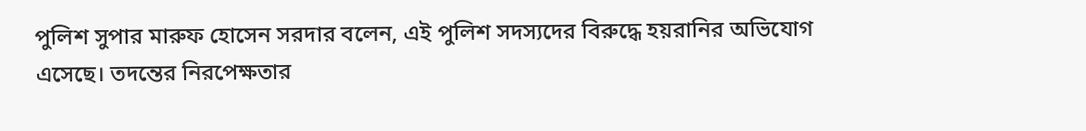পুলিশ সুপার মারুফ হোসেন সরদার বলেন, এই পুলিশ সদস্যদের বিরুদ্ধে হয়রানির অভিযোগ এসেছে। তদন্তের নিরপেক্ষতার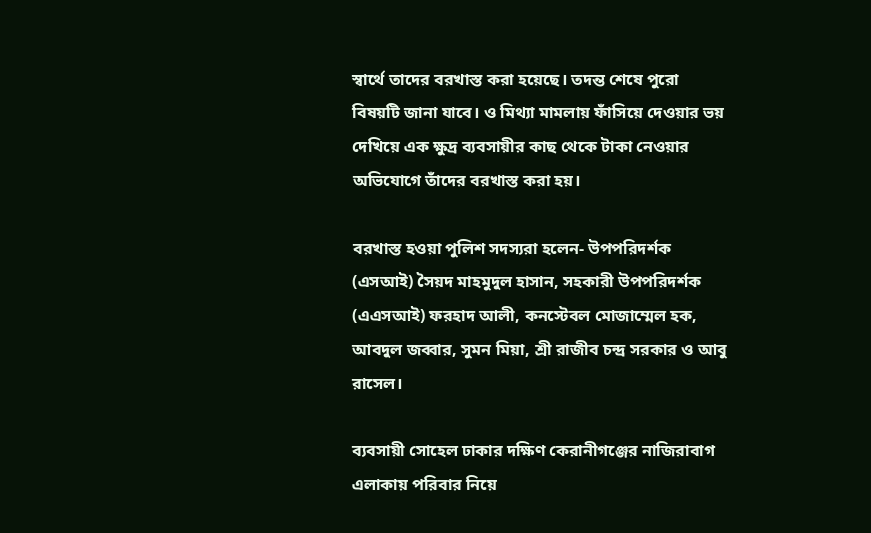স্বার্থে তাদের বরখাস্ত করা হয়েছে। তদন্ত শেষে পুরো বিষয়টি জানা যাবে। ও মিথ্যা মামলায় ফাঁসিয়ে দেওয়ার ভয় দেখিয়ে এক ক্ষুদ্র ব্যবসায়ীর কাছ থেকে টাকা নেওয়ার অভিযোগে তাঁদের বরখাস্ত করা হয়।

বরখাস্ত হওয়া পুলিশ সদস্যরা হলেন- উপপরিদর্শক (এসআই) সৈয়দ মাহমুদুল হাসান, সহকারী উপপরিদর্শক (এএসআই) ফরহাদ আলী, কনস্টেবল মোজাম্মেল হক, আবদুল জব্বার, সুমন মিয়া, শ্রী রাজীব চন্দ্র সরকার ও আবু রাসেল।

ব্যবসায়ী সোহেল ঢাকার দক্ষিণ কেরানীগঞ্জের নাজিরাবাগ এলাকায় পরিবার নিয়ে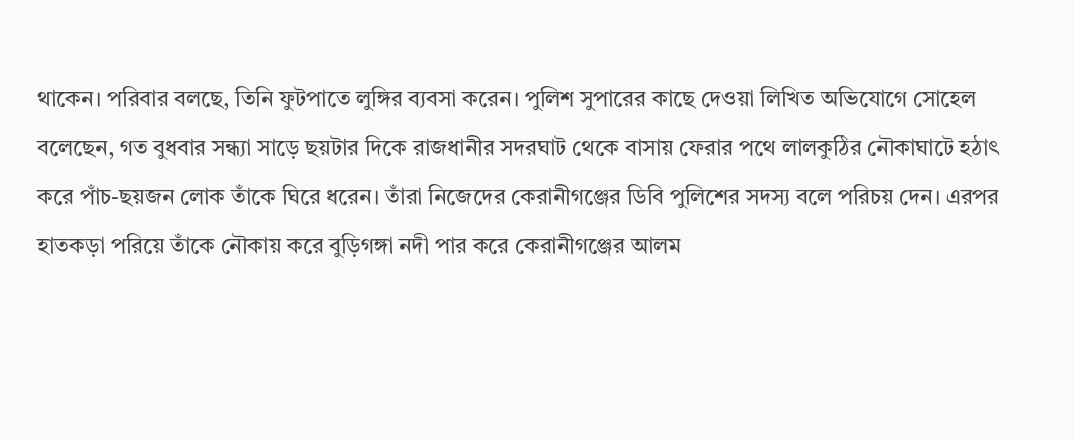থাকেন। পরিবার বলছে, তিনি ফুটপাতে লুঙ্গির ব্যবসা করেন। পুলিশ সুপারের কাছে দেওয়া লিখিত অভিযোগে সোহেল বলেছেন, গত বুধবার সন্ধ্যা সাড়ে ছয়টার দিকে রাজধানীর সদরঘাট থেকে বাসায় ফেরার পথে লালকুঠির নৌকাঘাটে হঠাৎ করে পাঁচ-ছয়জন লোক তাঁকে ঘিরে ধরেন। তাঁরা নিজেদের কেরানীগঞ্জের ডিবি পুলিশের সদস্য বলে পরিচয় দেন। এরপর হাতকড়া পরিয়ে তাঁকে নৌকায় করে বুড়িগঙ্গা নদী পার করে কেরানীগঞ্জের আলম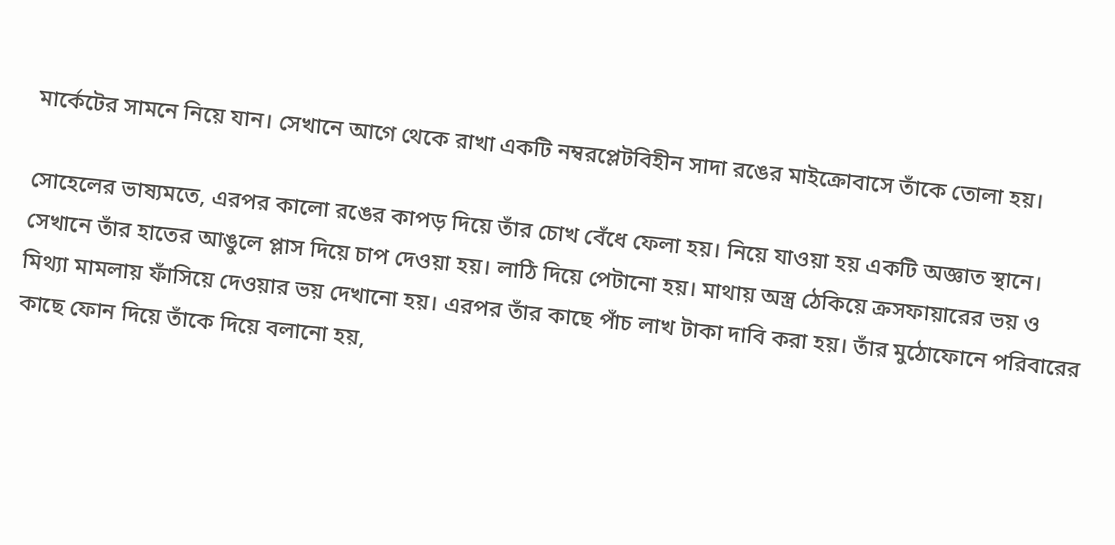মার্কেটের সামনে নিয়ে যান। সেখানে আগে থেকে রাখা একটি নম্বরপ্লেটবিহীন সাদা রঙের মাইক্রোবাসে তাঁকে তোলা হয়।

সোহেলের ভাষ্যমতে, এরপর কালো রঙের কাপড় দিয়ে তাঁর চোখ বেঁধে ফেলা হয়। নিয়ে যাওয়া হয় একটি অজ্ঞাত স্থানে। সেখানে তাঁর হাতের আঙুলে প্লাস দিয়ে চাপ দেওয়া হয়। লাঠি দিয়ে পেটানো হয়। মাথায় অস্ত্র ঠেকিয়ে ক্রসফায়ারের ভয় ও মিথ্যা মামলায় ফাঁসিয়ে দেওয়ার ভয় দেখানো হয়। এরপর তাঁর কাছে পাঁচ লাখ টাকা দাবি করা হয়। তাঁর মুঠোফোনে পরিবারের কাছে ফোন দিয়ে তাঁকে দিয়ে বলানো হয়,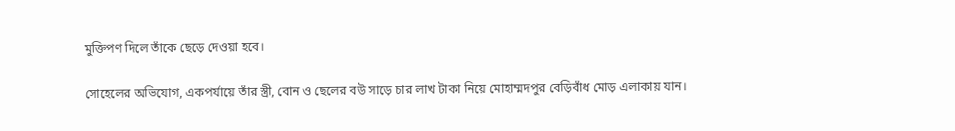মুক্তিপণ দিলে তাঁকে ছেড়ে দেওয়া হবে।

সোহেলের অভিযোগ, একপর্যায়ে তাঁর স্ত্রী, বোন ও ছেলের বউ সাড়ে চার লাখ টাকা নিয়ে মোহাম্মদপুর বেড়িবাঁধ মোড় এলাকায় যান।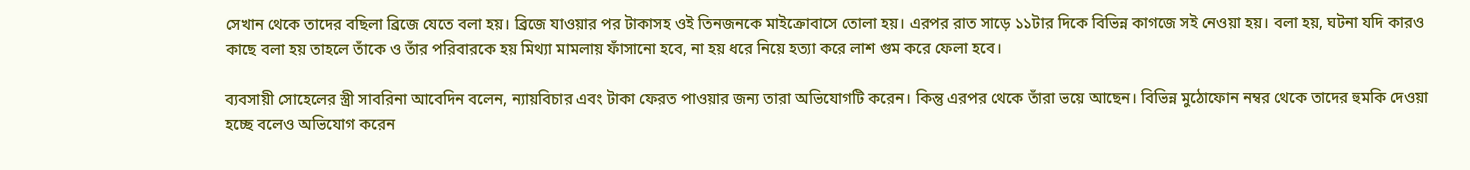সেখান থেকে তাদের বছিলা ব্রিজে যেতে বলা হয়। ব্রিজে যাওয়ার পর টাকাসহ ওই তিনজনকে মাইক্রোবাসে তোলা হয়। এরপর রাত সাড়ে ১১টার দিকে বিভিন্ন কাগজে সই নেওয়া হয়। বলা হয়, ঘটনা যদি কারও কাছে বলা হয় তাহলে তাঁকে ও তাঁর পরিবারকে হয় মিথ্যা মামলায় ফাঁসানো হবে, না হয় ধরে নিয়ে হত্যা করে লাশ গুম করে ফেলা হবে।

ব্যবসায়ী সোহেলের স্ত্রী সাবরিনা আবেদিন বলেন, ন্যায়বিচার এবং টাকা ফেরত পাওয়ার জন্য তারা অভিযোগটি করেন। কিন্তু এরপর থেকে তাঁরা ভয়ে আছেন। বিভিন্ন মুঠোফোন নম্বর থেকে তাদের হুমকি দেওয়া হচ্ছে বলেও অভিযোগ করেন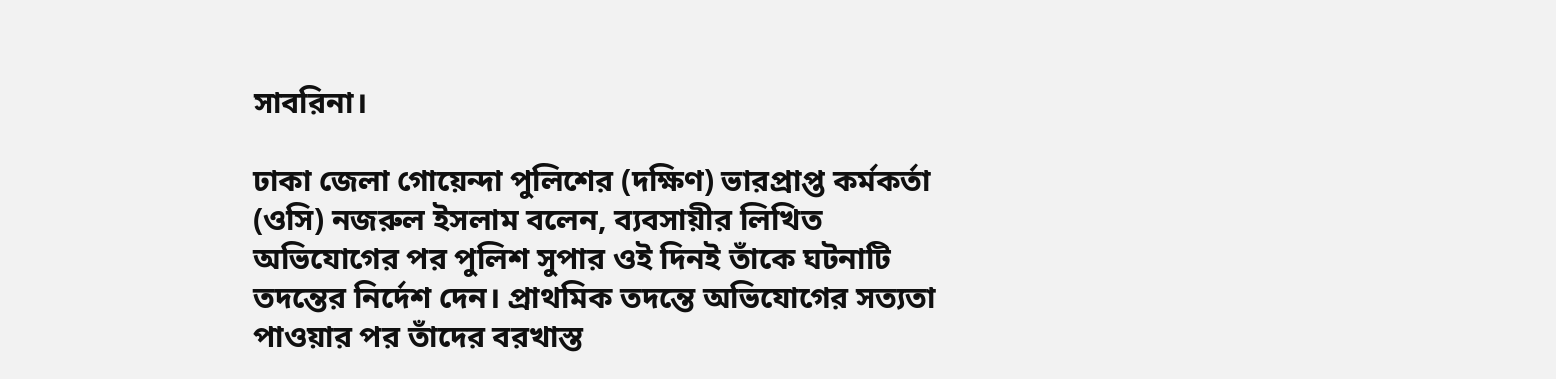সাবরিনা।

ঢাকা জেলা গোয়েন্দা পুলিশের (দক্ষিণ) ভারপ্রাপ্ত কর্মকর্তা (ওসি) নজরুল ইসলাম বলেন, ব্যবসায়ীর লিখিত অভিযোগের পর পুলিশ সুপার ওই দিনই তাঁকে ঘটনাটি তদন্তের নির্দেশ দেন। প্রাথমিক তদন্তে অভিযোগের সত্যতা পাওয়ার পর তাঁদের বরখাস্ত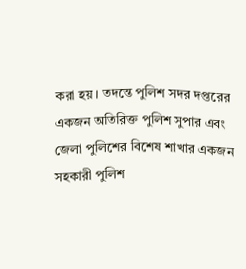করা হয়। তদন্তে পুলিশ সদর দপ্তরের একজন অতিরিক্ত পুলিশ সুপার এবং জেলা পুলিশের বিশেষ শাখার একজন সহকারী পুলিশ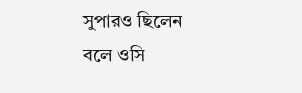সুপারও ছিলেন বলে ওসি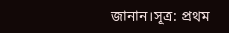জানান।সূত্র: প্রথম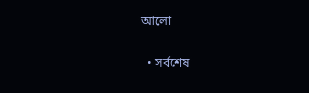আলো

  • সর্বশেষ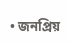• জনপ্রিয়